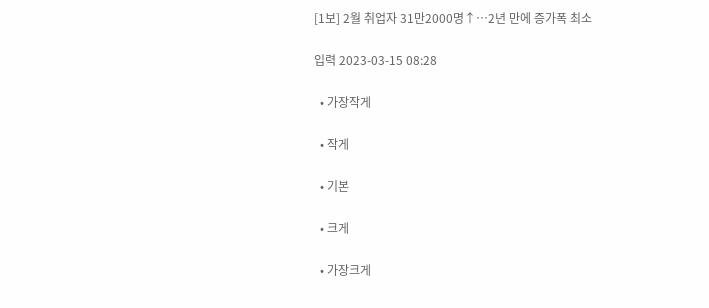[1보] 2월 취업자 31만2000명↑…2년 만에 증가폭 최소

입력 2023-03-15 08:28

  • 가장작게

  • 작게

  • 기본

  • 크게

  • 가장크게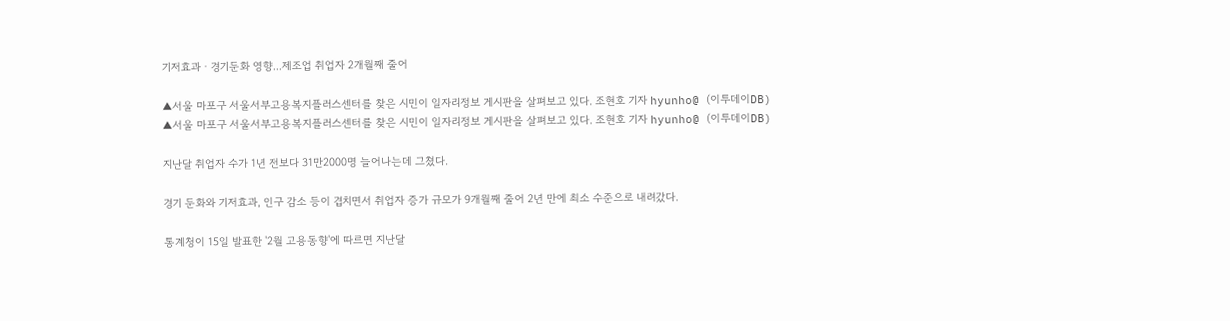기저효과ㆍ경기둔화 영향...제조업 취업자 2개월째 줄어

▲서울 마포구 서울서부고용복지플러스센터를 찾은 시민이 일자리정보 게시판을 살펴보고 있다. 조현호 기자 hyunho@ (이투데이DB)
▲서울 마포구 서울서부고용복지플러스센터를 찾은 시민이 일자리정보 게시판을 살펴보고 있다. 조현호 기자 hyunho@ (이투데이DB)

지난달 취업자 수가 1년 전보다 31만2000명 늘어나는데 그쳤다.

경기 둔화와 기저효과, 인구 감소 등이 겹치면서 취업자 증가 규모가 9개월째 줄어 2년 만에 최소 수준으로 내려갔다.

통계청이 15일 발표한 '2월 고용동향'에 따르면 지난달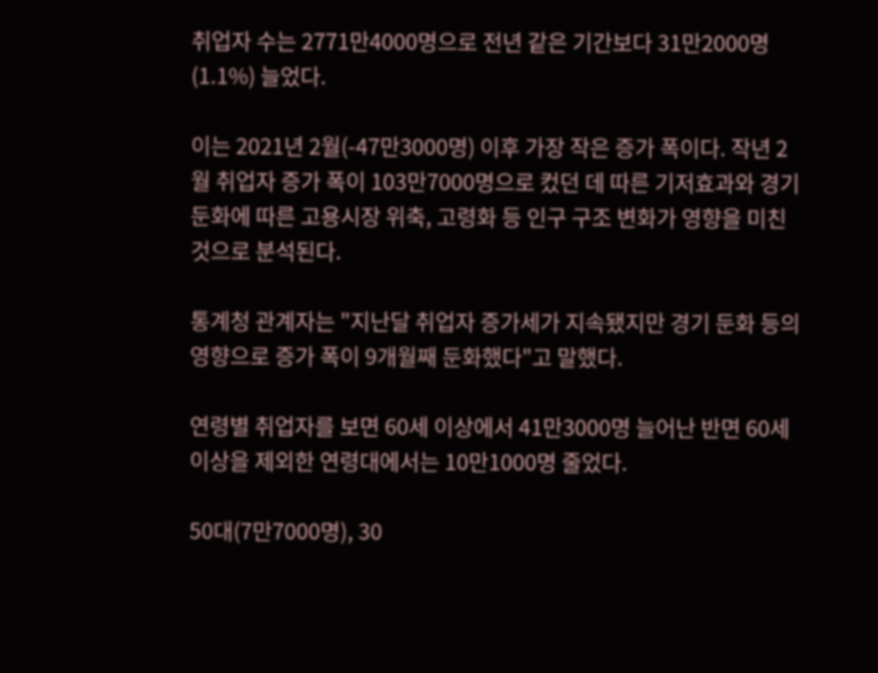취업자 수는 2771만4000명으로 전년 같은 기간보다 31만2000명(1.1%) 늘었다.

이는 2021년 2월(-47만3000명) 이후 가장 작은 증가 폭이다. 작년 2월 취업자 증가 폭이 103만7000명으로 컸던 데 따른 기저효과와 경기 둔화에 따른 고용시장 위축, 고령화 등 인구 구조 변화가 영향을 미친 것으로 분석된다.

통계청 관계자는 "지난달 취업자 증가세가 지속됐지만 경기 둔화 등의 영향으로 증가 폭이 9개월째 둔화했다"고 말했다.

연령별 취업자를 보면 60세 이상에서 41만3000명 늘어난 반면 60세 이상을 제외한 연령대에서는 10만1000명 줄었다.

50대(7만7000명), 30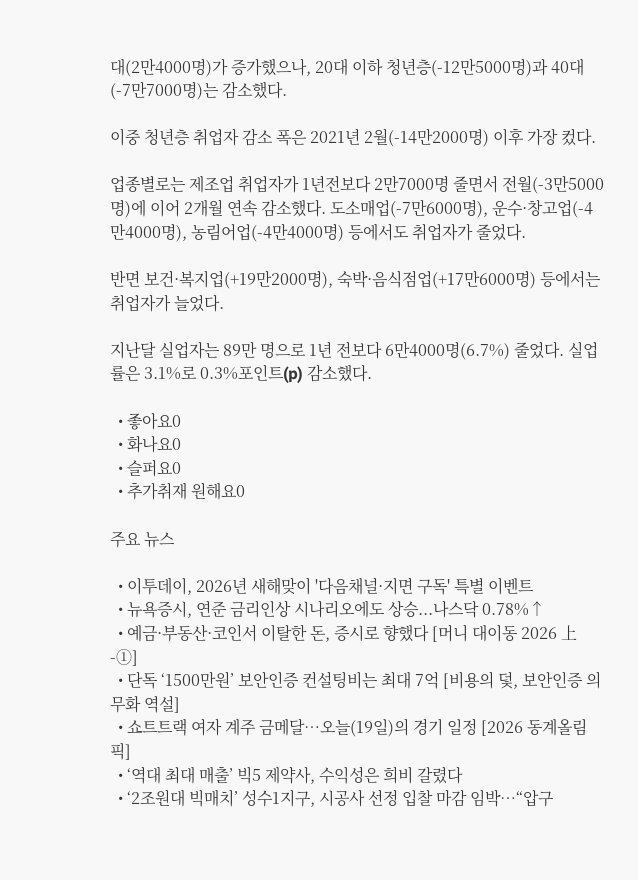대(2만4000명)가 증가했으나, 20대 이하 청년층(-12만5000명)과 40대(-7만7000명)는 감소했다.

이중 청년층 취업자 감소 폭은 2021년 2월(-14만2000명) 이후 가장 컸다.

업종별로는 제조업 취업자가 1년전보다 2만7000명 줄면서 전월(-3만5000명)에 이어 2개월 연속 감소했다. 도소매업(-7만6000명), 운수·창고업(-4만4000명), 농림어업(-4만4000명) 등에서도 취업자가 줄었다.

반면 보건·복지업(+19만2000명), 숙박·음식점업(+17만6000명) 등에서는 취업자가 늘었다.

지난달 실업자는 89만 명으로 1년 전보다 6만4000명(6.7%) 줄었다. 실업률은 3.1%로 0.3%포인트(p) 감소했다.

  • 좋아요0
  • 화나요0
  • 슬퍼요0
  • 추가취재 원해요0

주요 뉴스

  • 이투데이, 2026년 새해맞이 '다음채널·지면 구독' 특별 이벤트
  • 뉴욕증시, 연준 금리인상 시나리오에도 상승...나스닥 0.78%↑
  • 예금·부동산·코인서 이탈한 돈, 증시로 향했다 [머니 대이동 2026 上-①]
  • 단독 ‘1500만원’ 보안인증 컨설팅비는 최대 7억 [비용의 덫, 보안인증 의무화 역설]
  • 쇼트트랙 여자 계주 금메달…오늘(19일)의 경기 일정 [2026 동계올림픽]
  • ‘역대 최대 매출’ 빅5 제약사, 수익성은 희비 갈렸다
  • ‘2조원대 빅매치’ 성수1지구, 시공사 선정 입찰 마감 임박…“압구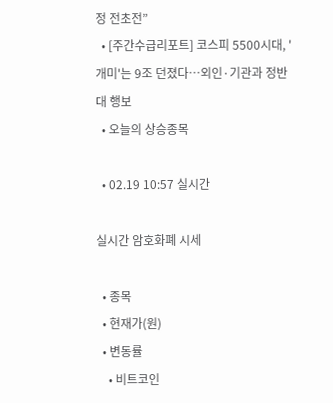정 전초전”
  • [주간수급리포트] 코스피 5500시대, '개미'는 9조 던졌다…외인·기관과 정반대 행보
  • 오늘의 상승종목

  • 02.19 10:57 실시간

실시간 암호화폐 시세

  • 종목
  • 현재가(원)
  • 변동률
    • 비트코인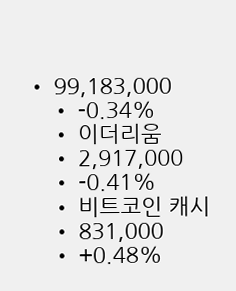• 99,183,000
    • -0.34%
    • 이더리움
    • 2,917,000
    • -0.41%
    • 비트코인 캐시
    • 831,000
    • +0.48%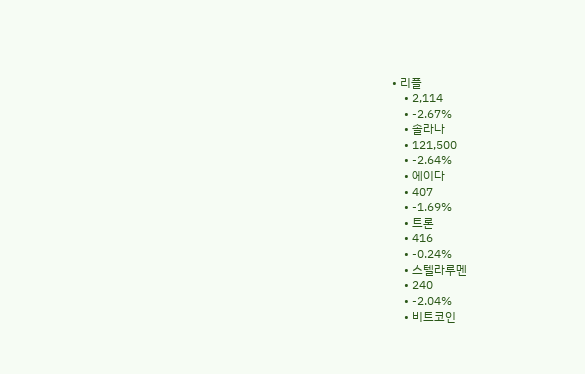• 리플
    • 2,114
    • -2.67%
    • 솔라나
    • 121,500
    • -2.64%
    • 에이다
    • 407
    • -1.69%
    • 트론
    • 416
    • -0.24%
    • 스텔라루멘
    • 240
    • -2.04%
    • 비트코인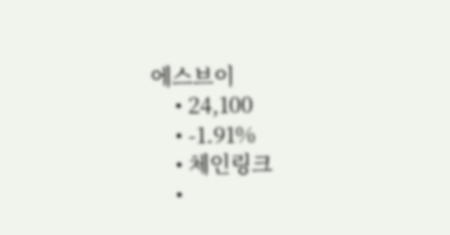에스브이
    • 24,100
    • -1.91%
    • 체인링크
    •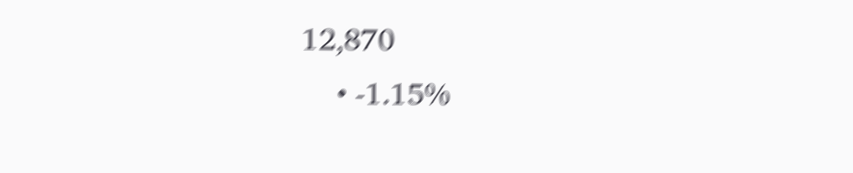12,870
    • -1.15%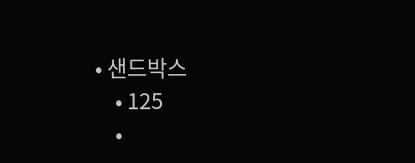• 샌드박스
    • 125
    •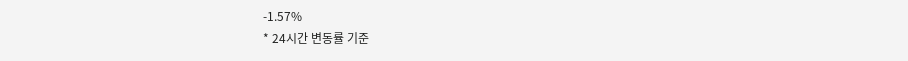-1.57%
* 24시간 변동률 기준